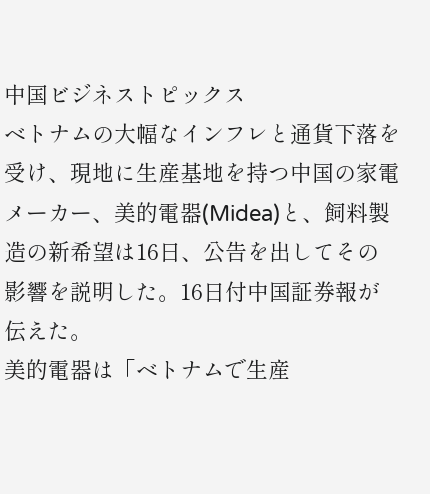中国ビジネストピックス
ベトナムの大幅なインフレと通貨下落を受け、現地に生産基地を持つ中国の家電メーカー、美的電器(Midea)と、飼料製造の新希望は16日、公告を出してその影響を説明した。16日付中国証券報が伝えた。
美的電器は「ベトナムで生産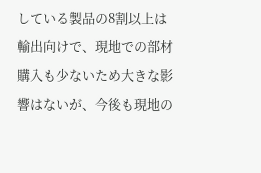している製品の8割以上は輸出向けで、現地での部材購入も少ないため大きな影響はないが、今後も現地の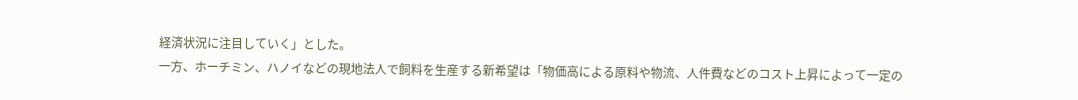経済状況に注目していく」とした。
一方、ホーチミン、ハノイなどの現地法人で飼料を生産する新希望は「物価高による原料や物流、人件費などのコスト上昇によって一定の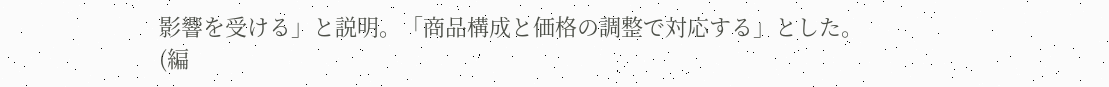影響を受ける」と説明。「商品構成と価格の調整で対応する」とした。
(編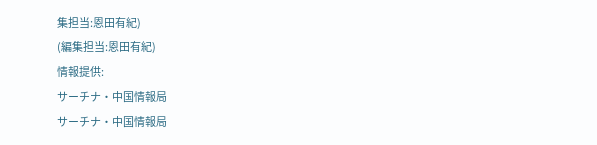集担当:恩田有紀)
(編集担当:恩田有紀)
情報提供:
サーチナ・中国情報局
サーチナ・中国情報局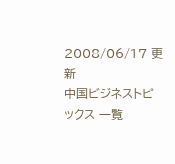2008/06/17 更新
中国ビジネストピックス 一覧